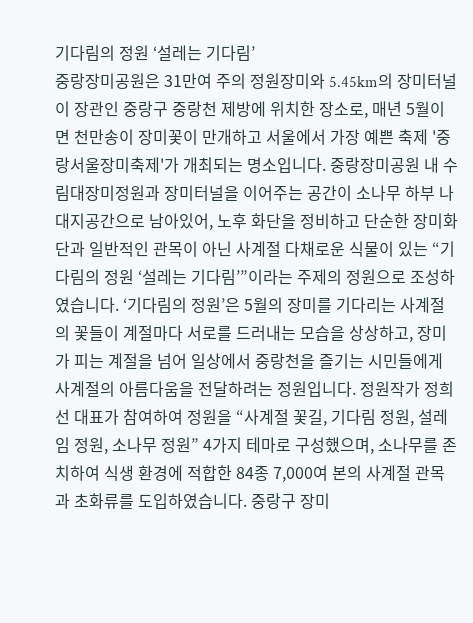기다림의 정원 ‘설레는 기다림’
중랑장미공원은 31만여 주의 정원장미와 5.45km의 장미터널이 장관인 중랑구 중랑천 제방에 위치한 장소로, 매년 5월이면 천만송이 장미꽃이 만개하고 서울에서 가장 예쁜 축제 '중랑서울장미축제'가 개최되는 명소입니다. 중랑장미공원 내 수림대장미정원과 장미터널을 이어주는 공간이 소나무 하부 나대지공간으로 남아있어, 노후 화단을 정비하고 단순한 장미화단과 일반적인 관목이 아닌 사계절 다채로운 식물이 있는 “기다림의 정원 ‘설레는 기다림’”이라는 주제의 정원으로 조성하였습니다. ‘기다림의 정원’은 5월의 장미를 기다리는 사계절의 꽃들이 계절마다 서로를 드러내는 모습을 상상하고, 장미가 피는 계절을 넘어 일상에서 중랑천을 즐기는 시민들에게 사계절의 아름다움을 전달하려는 정원입니다. 정원작가 정희선 대표가 참여하여 정원을 “사계절 꽃길, 기다림 정원, 설레임 정원, 소나무 정원” 4가지 테마로 구성했으며, 소나무를 존치하여 식생 환경에 적합한 84종 7,000여 본의 사계절 관목과 초화류를 도입하였습니다. 중랑구 장미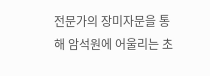전문가의 장미자문을 통해 암석원에 어울리는 초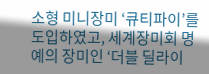소형 미니장미 ‘큐티파이’를 도입하였고, 세계장미회 명예의 장미인 ‘더블 딜라이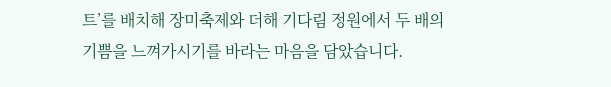트’를 배치해 장미축제와 더해 기다림 정원에서 두 배의 기쁨을 느껴가시기를 바라는 마음을 담았습니다.